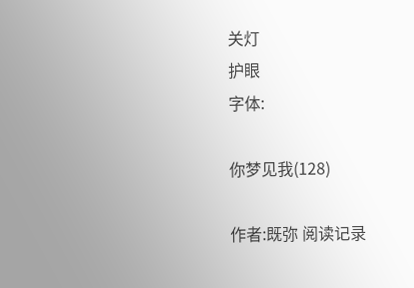关灯
护眼
字体:

你梦见我(128)

作者:既弥 阅读记录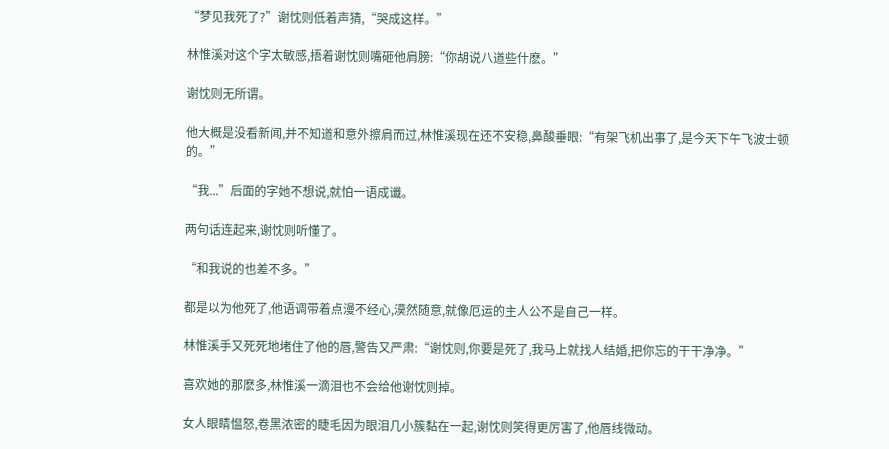“梦见我死了?”谢忱则低着声猜,“哭成这样。”

林惟溪对这个字太敏感,捂着谢忱则嘴砸他肩膀:“你胡说八道些什麽。”

谢忱则无所谓。

他大概是没看新闻,并不知道和意外擦肩而过,林惟溪现在还不安稳,鼻酸垂眼:“有架飞机出事了,是今天下午飞波士顿的。”

“我...”后面的字她不想说,就怕一语成谶。

两句话连起来,谢忱则听懂了。

“和我说的也差不多。”

都是以为他死了,他语调带着点漫不经心,漠然随意,就像厄运的主人公不是自己一样。

林惟溪手又死死地堵住了他的唇,警告又严肃:“谢忱则,你要是死了,我马上就找人结婚,把你忘的干干净净。”

喜欢她的那麽多,林惟溪一滴泪也不会给他谢忱则掉。

女人眼睛愠怒,卷黑浓密的睫毛因为眼泪几小簇黏在一起,谢忱则笑得更厉害了,他唇线微动。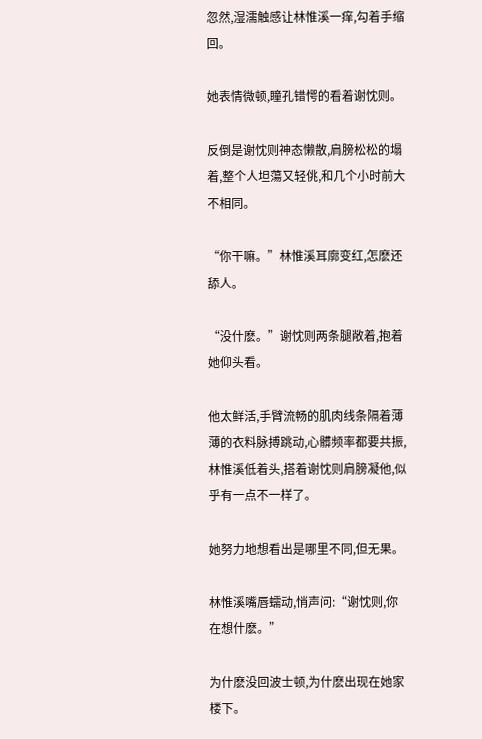忽然,湿濡触感让林惟溪一痒,勾着手缩回。

她表情微顿,瞳孔错愕的看着谢忱则。

反倒是谢忱则神态懒散,肩膀松松的塌着,整个人坦蕩又轻佻,和几个小时前大不相同。

“你干嘛。”林惟溪耳廓变红,怎麽还舔人。

“没什麽。”谢忱则两条腿敞着,抱着她仰头看。

他太鲜活,手臂流畅的肌肉线条隔着薄薄的衣料脉搏跳动,心髒频率都要共振,林惟溪低着头,搭着谢忱则肩膀凝他,似乎有一点不一样了。

她努力地想看出是哪里不同,但无果。

林惟溪嘴唇蠕动,悄声问:“谢忱则,你在想什麽。”

为什麽没回波士顿,为什麽出现在她家楼下。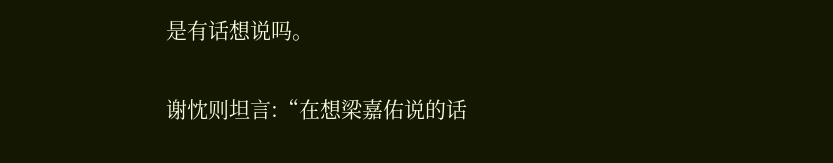是有话想说吗。

谢忱则坦言:“在想梁嘉佑说的话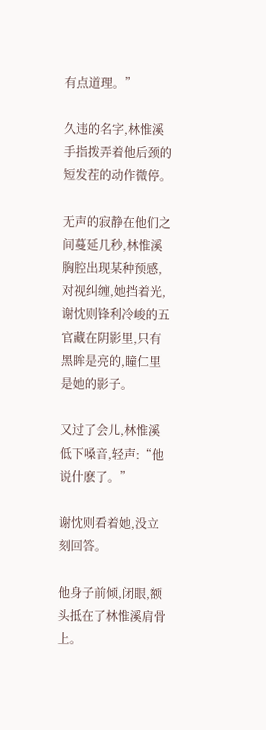有点道理。”

久违的名字,林惟溪手指拨弄着他后颈的短发茬的动作微停。

无声的寂静在他们之间蔓延几秒,林惟溪胸腔出现某种预感,对视纠缠,她挡着光,谢忱则锋利冷峻的五官藏在阴影里,只有黑眸是亮的,瞳仁里是她的影子。

又过了会儿,林惟溪低下嗓音,轻声:“他说什麽了。”

谢忱则看着她,没立刻回答。

他身子前倾,闭眼,额头抵在了林惟溪肩骨上。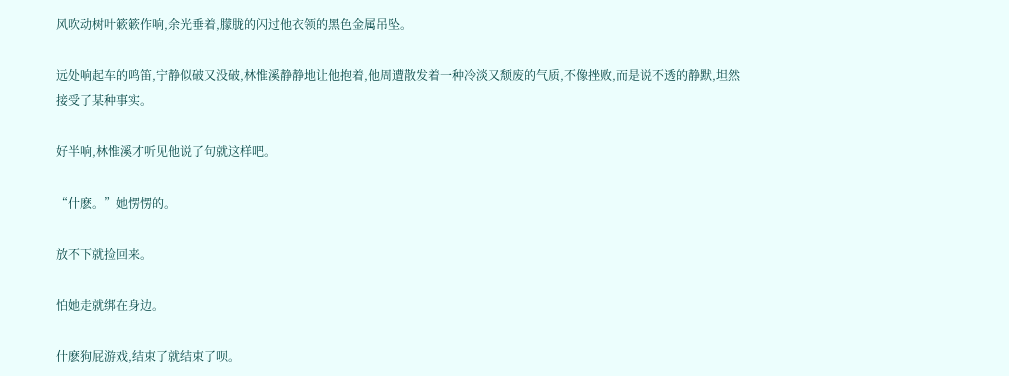风吹动树叶簌簌作响,余光垂着,朦胧的闪过他衣领的黑色金属吊坠。

远处响起车的鸣笛,宁静似破又没破,林惟溪静静地让他抱着,他周遭散发着一种冷淡又颓废的气质,不像挫败,而是说不透的静默,坦然接受了某种事实。

好半响,林惟溪才听见他说了句就这样吧。

“什麽。”她愣愣的。

放不下就捡回来。

怕她走就绑在身边。

什麽狗屁游戏,结束了就结束了呗。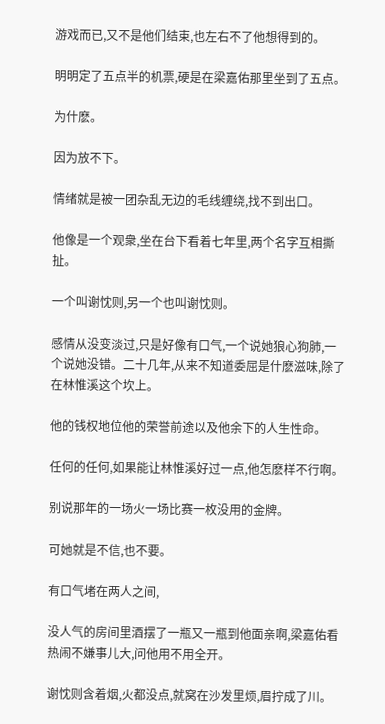游戏而已,又不是他们结束,也左右不了他想得到的。

明明定了五点半的机票,硬是在梁嘉佑那里坐到了五点。

为什麽。

因为放不下。

情绪就是被一团杂乱无边的毛线缠绕,找不到出口。

他像是一个观衆,坐在台下看着七年里,两个名字互相撕扯。

一个叫谢忱则,另一个也叫谢忱则。

感情从没变淡过,只是好像有口气,一个说她狼心狗肺,一个说她没错。二十几年,从来不知道委屈是什麽滋味,除了在林惟溪这个坎上。

他的钱权地位他的荣誉前途以及他余下的人生性命。

任何的任何,如果能让林惟溪好过一点,他怎麽样不行啊。

别说那年的一场火一场比赛一枚没用的金牌。

可她就是不信,也不要。

有口气堵在两人之间,

没人气的房间里酒摆了一瓶又一瓶到他面亲啊,梁嘉佑看热闹不嫌事儿大,问他用不用全开。

谢忱则含着烟,火都没点,就窝在沙发里烦,眉拧成了川。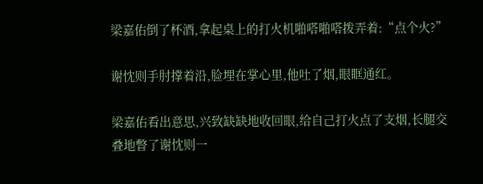梁嘉佑倒了杯酒,拿起桌上的打火机啪嗒啪嗒拨弄着:“点个火?”

谢忱则手肘撑着沿,脸埋在掌心里,他吐了烟,眼眶通红。

梁嘉佑看出意思,兴致缺缺地收回眼,给自己打火点了支烟,长腿交叠地瞥了谢忱则一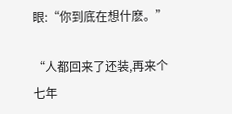眼:“你到底在想什麽。”

“人都回来了还装,再来个七年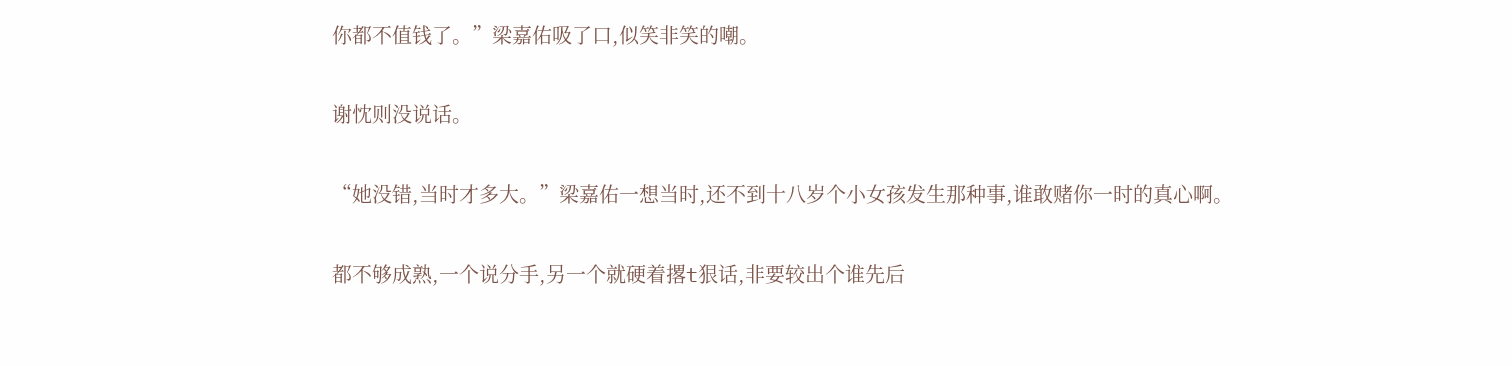你都不值钱了。”梁嘉佑吸了口,似笑非笑的嘲。

谢忱则没说话。

“她没错,当时才多大。”梁嘉佑一想当时,还不到十八岁个小女孩发生那种事,谁敢赌你一时的真心啊。

都不够成熟,一个说分手,另一个就硬着撂t狠话,非要较出个谁先后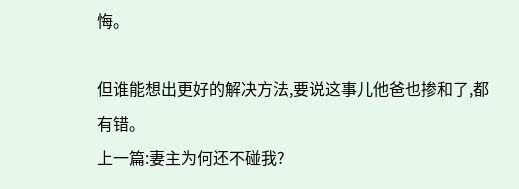悔。

但谁能想出更好的解决方法,要说这事儿他爸也掺和了,都有错。
上一篇:妻主为何还不碰我?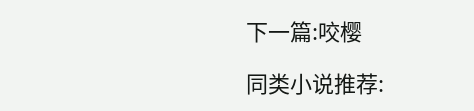下一篇:咬樱

同类小说推荐: